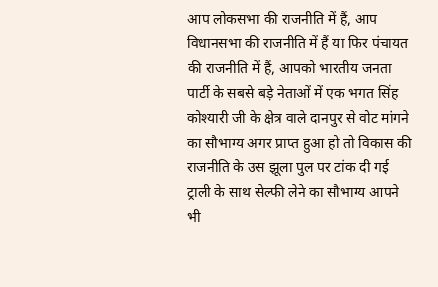आप लोकसभा की राजनीति में हैं, आप विधानसभा की राजनीति में हैं या फिर पंचायत की राजनीति में हैं, आपको भारतीय जनता पार्टी के सबसे बड़े नेताओं में एक भगत सिंह कोश्यारी जी के क्षेत्र वाले दानपुर से वोट मांगने का सौभाग्य अगर प्राप्त हुआ हो तो विकास की राजनीति के उस झूला पुल पर टांक दी गई ट्राली के साथ सेल्फी लेने का सौभाग्य आपने भी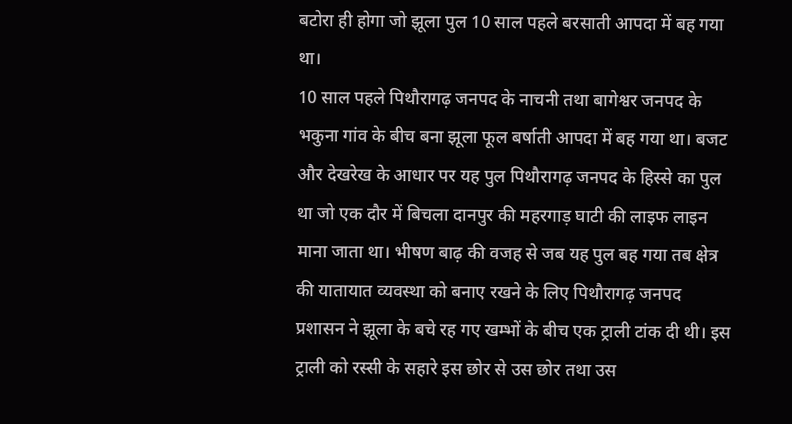बटोरा ही होगा जो झूला पुल 10 साल पहले बरसाती आपदा में बह गया था।
10 साल पहले पिथौरागढ़ जनपद के नाचनी तथा बागेश्वर जनपद के भकुना गांव के बीच बना झूला फूल बर्षाती आपदा में बह गया था। बजट और देखरेख के आधार पर यह पुल पिथौरागढ़ जनपद के हिस्से का पुल था जो एक दौर में बिचला दानपुर की महरगाड़ घाटी की लाइफ लाइन माना जाता था। भीषण बाढ़ की वजह से जब यह पुल बह गया तब क्षेत्र की यातायात व्यवस्था को बनाए रखने के लिए पिथौरागढ़ जनपद प्रशासन ने झूला के बचे रह गए खम्भों के बीच एक ट्राली टांक दी थी। इस ट्राली को रस्सी के सहारे इस छोर से उस छोर तथा उस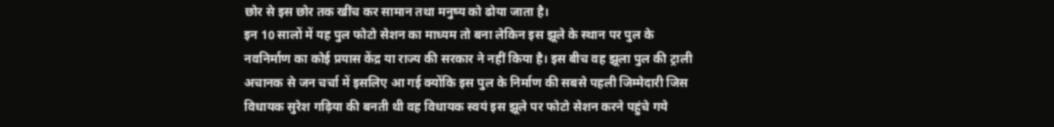छोर से इस छोर तक खींच कर सामान तथा मनुष्य को ढोया जाता है।
इन 10 सालों में यह पुल फोटो सेशन का माध्यम तो बना लेकिन इस झूले के स्थान पर पुल के नवनिर्माण का कोई प्रयास केंद्र या राज्य की सरकार ने नहीं किया है। इस बीच वह झूला पुल की ट्राली अचानक से जन चर्चा में इसलिए आ गई क्योंकि इस पुल के निर्माण की सबसे पहली जिम्मेदारी जिस विधायक सुरेश गढ़िया की बनती थी वह विधायक स्वयं इस झूले पर फोटो सेशन करने पहुंचे गये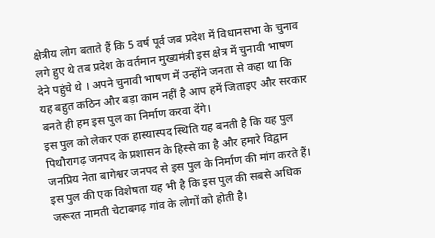क्षेत्रीय लोग बताते हैं कि 5 वर्ष पूर्व जब प्रदेश में विधानसभा के चुनाव लगे हुए थे तब प्रदेश के वर्तमान मुख्यमंत्री इस क्षेत्र में चुनावी भाषण देने पहुंचे थे । अपने चुनावी भाषण में उन्होंने जनता से कहा था कि यह बहुत कठिन और बड़ा काम नहीं है आप हमें जिताइए और सरकार बनते ही हम इस पुल का निर्माण करवा देंगे।
इस पुल को लेकर एक हास्यास्पद स्थिति यह बनती है कि यह पुल पिथौरागढ़ जनपद के प्रशासन के हिस्से का है और हमारे विद्वान जनप्रिय नेता बागेश्वर जनपद से इस पुल के निर्माण की मांग करते हैं।
इस पुल की एक विशेषता यह भी है कि इस पुल की सबसे अधिक जरूरत नामती चेटाबगढ़ गांव के लोगों को होती है।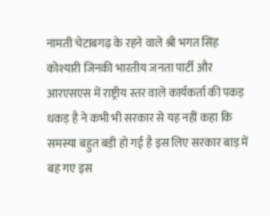नामती चेटाबगढ़ के रहने वाले श्री भगत सिंह कोश्यारी जिनकी भारतीय जनता पार्टी और आरएसएस में राष्ट्रीय स्तर वाले कार्यकर्ता की पकड़ धकड़ है ने कभी भी सरकार से यह नहीं कहा कि समस्या बहुत बड़ी हो गई है इस लिए सरकार बाड़ में बह गए इस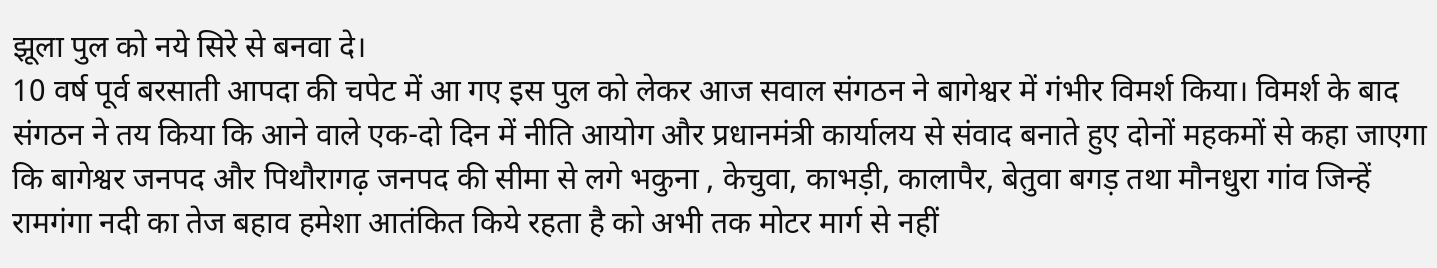झूला पुल को नये सिरे से बनवा दे।
10 वर्ष पूर्व बरसाती आपदा की चपेट में आ गए इस पुल को लेकर आज सवाल संगठन ने बागेश्वर में गंभीर विमर्श किया। विमर्श के बाद संगठन ने तय किया कि आने वाले एक-दो दिन में नीति आयोग और प्रधानमंत्री कार्यालय से संवाद बनाते हुए दोनों महकमों से कहा जाएगा कि बागेश्वर जनपद और पिथौरागढ़ जनपद की सीमा से लगे भकुना , केचुवा, काभड़ी, कालापैर, बेतुवा बगड़ तथा मौनधुरा गांव जिन्हें रामगंगा नदी का तेज बहाव हमेशा आतंकित किये रहता है को अभी तक मोटर मार्ग से नहीं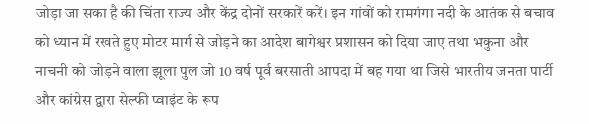जोड़ा जा सका है की चिंता राज्य और केंद्र दोनों सरकारें करें। इन गांवों को रामगंगा नदी के आतंक से बचाव को ध्यान में रखते हुए मोटर मार्ग से जोड़ने का आदेश बागेश्वर प्रशासन को दिया जाए तथा भकुना और नाचनी को जोड़ने वाला झूला पुल जो 10 वर्ष पूर्व बरसाती आपदा में बह गया था जिसे भारतीय जनता पार्टी और कांग्रेस द्वारा सेल्फी प्वाइंट के रूप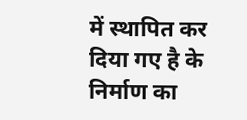में स्थापित कर दिया गए है के निर्माण का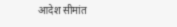आदेश सीमांत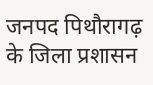जनपद पिथौरागढ़ के जिला प्रशासन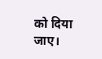को दिया जाए।